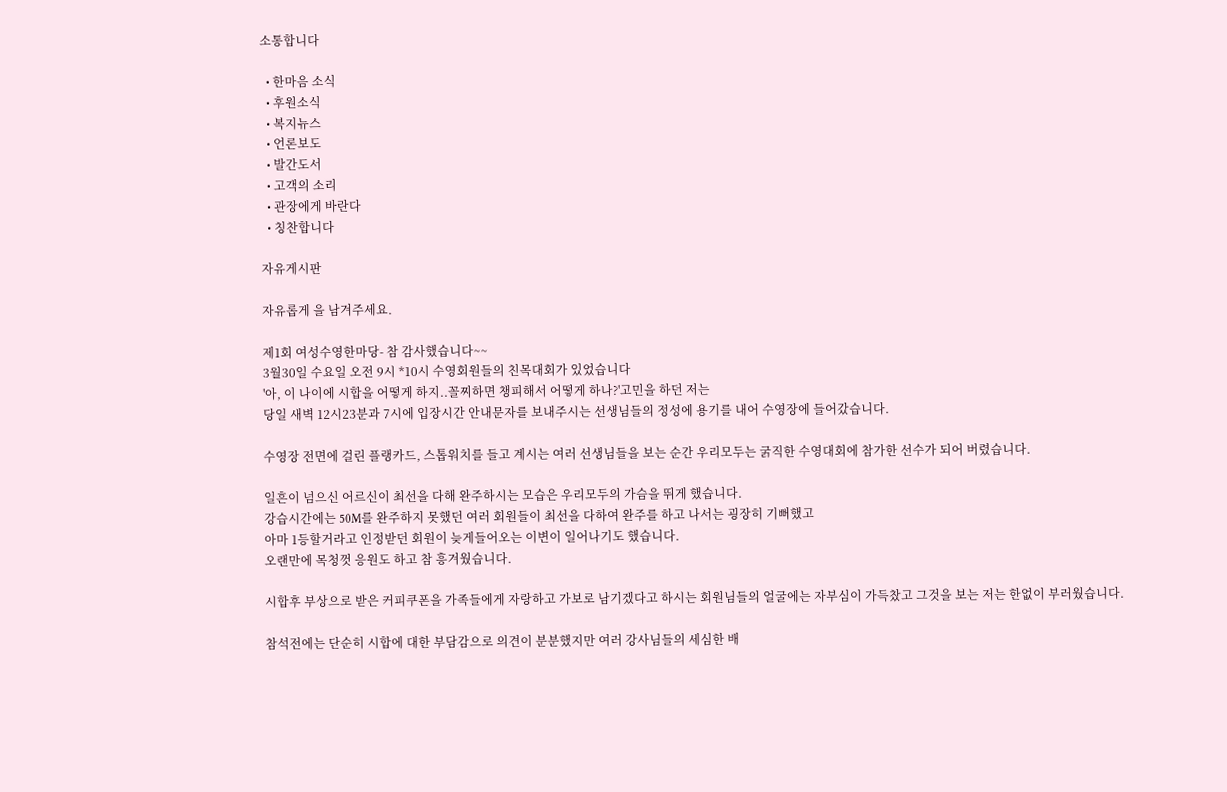소통합니다

  • 한마음 소식
  • 후원소식
  • 복지뉴스
  • 언론보도
  • 발간도서
  • 고객의 소리
  • 관장에게 바란다
  • 칭찬합니다

자유게시판

자유롭게 을 남겨주세요.

제1회 여성수영한마당- 참 감사했습니다~~
3월30일 수요일 오전 9시 *10시 수영회원들의 친목대회가 있었습니다
'아, 이 나이에 시합을 어떻게 하지..꼴찌하면 챙피해서 어떻게 하나?'고민을 하던 저는
당일 새벽 12시23분과 7시에 입장시간 안내문자를 보내주시는 선생님들의 정성에 용기를 내어 수영장에 들어갔습니다.

수영장 전면에 걸린 플랭카드, 스톱워치를 들고 계시는 여러 선생님들을 보는 순간 우리모두는 굵직한 수영대회에 참가한 선수가 되어 버렸습니다.

일흔이 넘으신 어르신이 최선을 다해 완주하시는 모습은 우리모두의 가슴을 뛰게 했습니다.
강습시간에는 50M를 완주하지 못했던 여러 회원들이 최선을 다하여 완주를 하고 나서는 굉장히 기뻐했고
아마 1등할거라고 인정받던 회원이 늦게들어오는 이변이 일어나기도 했습니다.
오랜만에 목청껏 응원도 하고 참 흥겨웠습니다.

시합후 부상으로 받은 커피쿠폰을 가족들에게 자랑하고 가보로 남기겠다고 하시는 회원님들의 얼굴에는 자부심이 가득찼고 그것을 보는 저는 한없이 부러웠습니다.

참석전에는 단순히 시합에 대한 부담감으로 의견이 분분했지만 여러 강사님들의 세심한 배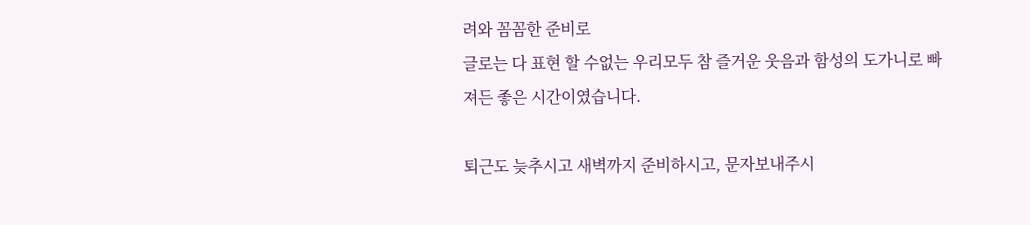려와 꼼꼼한 준비로
글로는 다 표현 할 수없는 우리모두 참 즐거운 웃음과 함성의 도가니로 빠져든 좋은 시간이였습니다.

퇴근도 늦추시고 새벽까지 준비하시고, 문자보내주시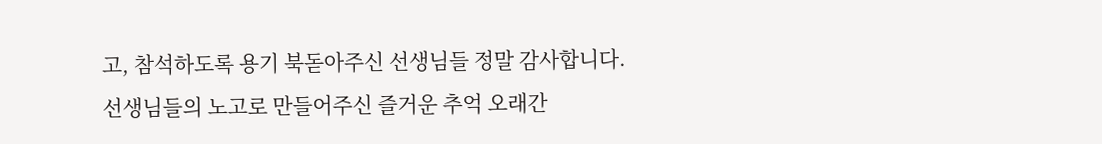고, 참석하도록 용기 북돋아주신 선생님들 정말 감사합니다.
선생님들의 노고로 만들어주신 즐거운 추억 오래간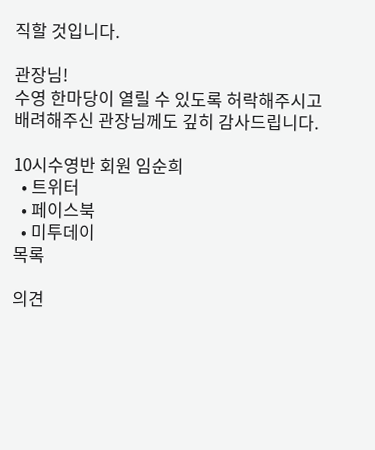직할 것입니다.

관장님!
수영 한마당이 열릴 수 있도록 허락해주시고 배려해주신 관장님께도 깊히 감사드립니다.

10시수영반 회원 임순희
  • 트위터
  • 페이스북
  • 미투데이
목록

의견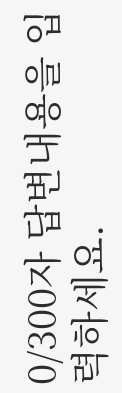0/300자 답변내용을 입력하세요.